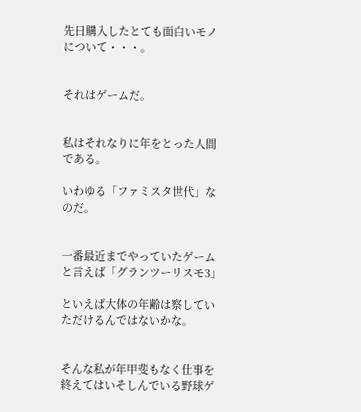先日購入したとても面白いモノについて・・・。


それはゲームだ。


私はそれなりに年をとった人間である。

いわゆる「ファミスタ世代」なのだ。


一番最近までやっていたゲームと言えば「グランツーリスモ3」

といえば大体の年齢は察していただけるんではないかな。


そんな私が年甲斐もなく仕事を終えてはいそしんでいる野球ゲ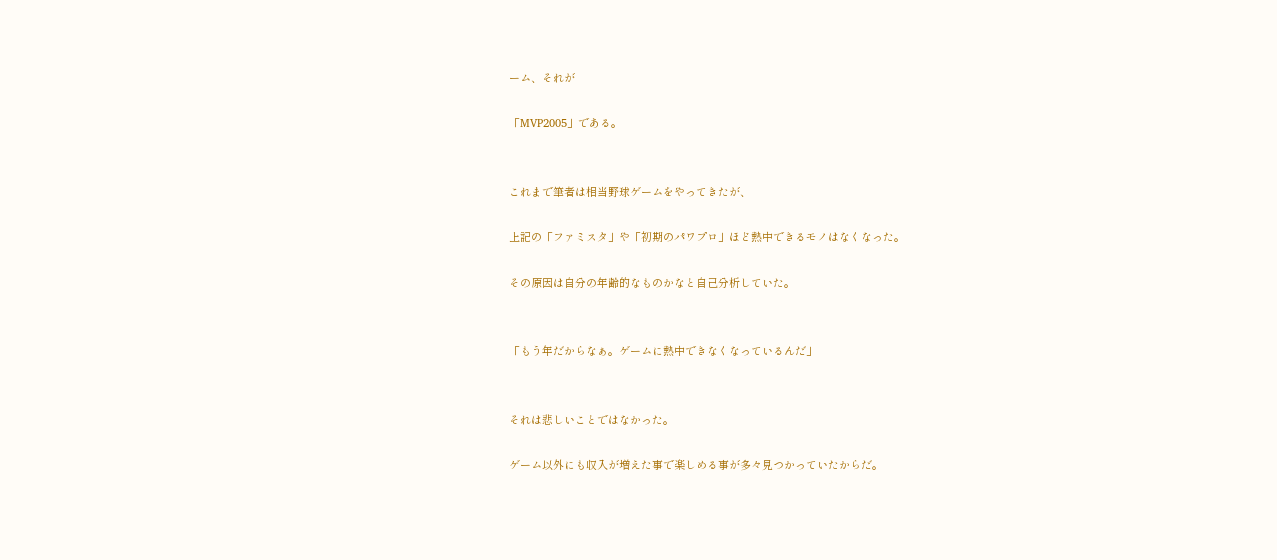ーム、それが

「MVP2005」である。


これまで筆者は相当野球ゲームをやってきたが、

上記の「ファミスタ」や「初期のパワプロ」ほど熱中できるモノはなくなった。

その原因は自分の年齢的なものかなと自己分析していた。


「もう年だからなぁ。ゲームに熱中できなくなっているんだ」


それは悲しいことではなかった。

ゲーム以外にも収入が増えた事で楽しめる事が多々見つかっていたからだ。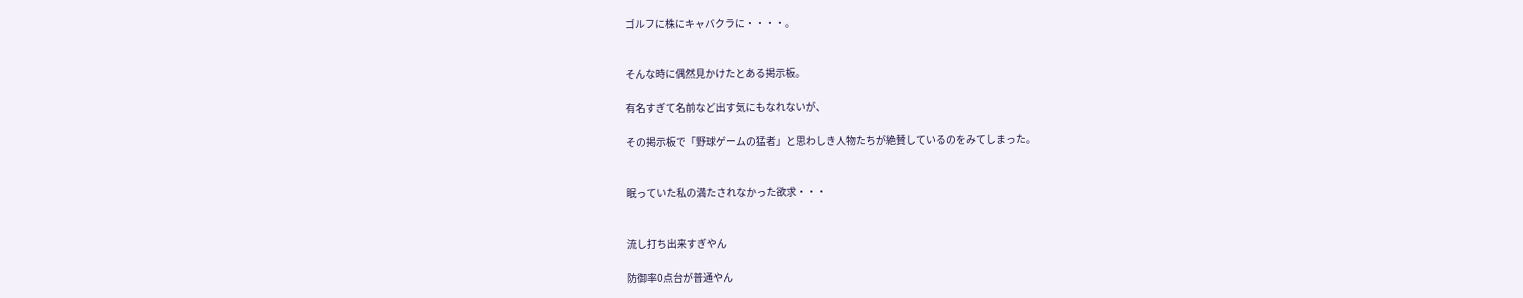ゴルフに株にキャバクラに・・・・。


そんな時に偶然見かけたとある掲示板。

有名すぎて名前など出す気にもなれないが、

その掲示板で「野球ゲームの猛者」と思わしき人物たちが絶賛しているのをみてしまった。


眠っていた私の満たされなかった欲求・・・


流し打ち出来すぎやん

防御率0点台が普通やん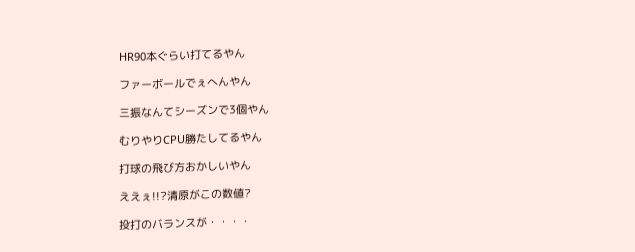HR90本ぐらい打てるやん

ファーボールでぇへんやん

三振なんてシーズンで3個やん

むりやりCPU勝たしてるやん

打球の飛び方おかしいやん

ええぇ!!?清原がこの数値?

投打のバランスが・・・・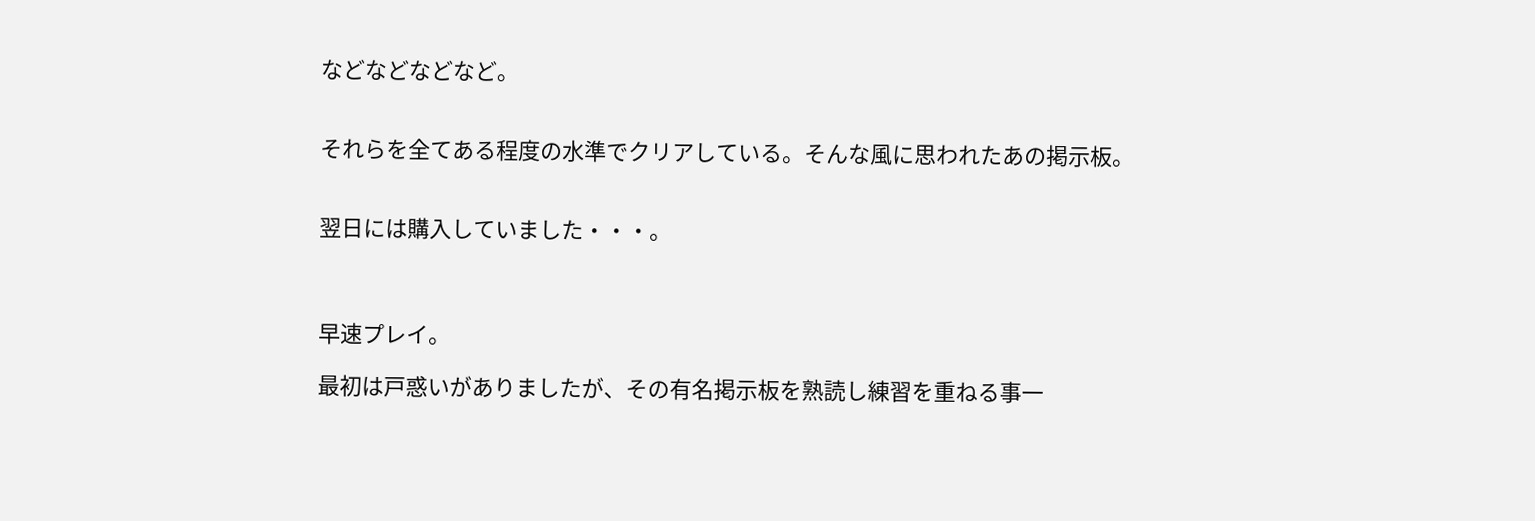などなどなどなど。


それらを全てある程度の水準でクリアしている。そんな風に思われたあの掲示板。


翌日には購入していました・・・。



早速プレイ。

最初は戸惑いがありましたが、その有名掲示板を熟読し練習を重ねる事一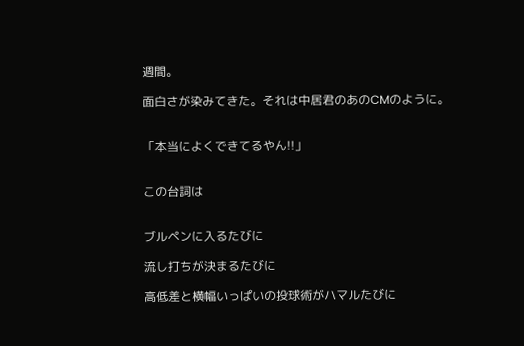週間。

面白さが染みてきた。それは中居君のあのCMのように。


「本当によくできてるやん!!」


この台詞は


ブルペンに入るたびに

流し打ちが決まるたびに

高低差と横幅いっぱいの投球術がハマルたびに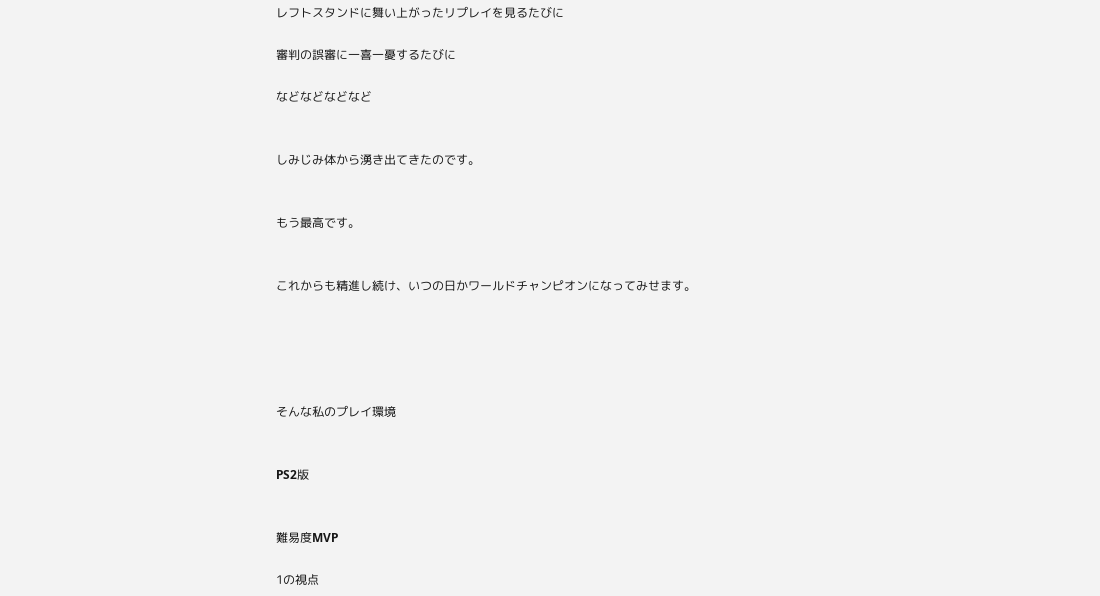レフトスタンドに舞い上がったリプレイを見るたびに

審判の誤審に一喜一憂するたびに

などなどなどなど


しみじみ体から湧き出てきたのです。


もう最高です。


これからも精進し続け、いつの日かワールドチャンピオンになってみせます。





そんな私のプレイ環境


PS2版


難易度MVP

1の視点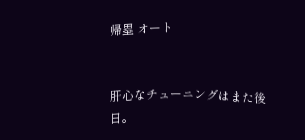帰塁 オート


肝心なチューニングはまた後日。